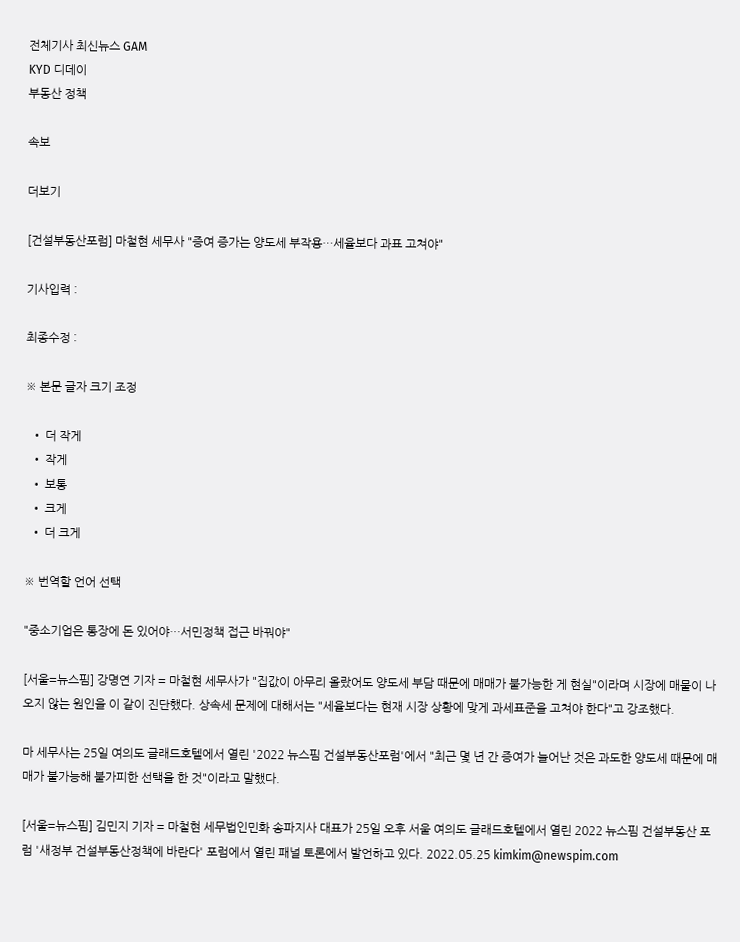전체기사 최신뉴스 GAM
KYD 디데이
부동산 정책

속보

더보기

[건설부동산포럼] 마철현 세무사 "증여 증가는 양도세 부작용…세율보다 과표 고쳐야"

기사입력 :

최종수정 :

※ 본문 글자 크기 조정

  • 더 작게
  • 작게
  • 보통
  • 크게
  • 더 크게

※ 번역할 언어 선택

"중소기업은 통장에 돈 있어야…서민정책 접근 바꿔야"

[서울=뉴스핌] 강명연 기자 = 마철현 세무사가 "집값이 아무리 올랐어도 양도세 부담 때문에 매매가 불가능한 게 현실"이라며 시장에 매물이 나오지 않는 원인을 이 같이 진단했다. 상속세 문제에 대해서는 "세율보다는 현재 시장 상황에 맞게 과세표준을 고쳐야 한다"고 강조했다.

마 세무사는 25일 여의도 글래드호텔에서 열린 '2022 뉴스핌 건설부동산포럼'에서 "최근 몇 년 간 증여가 늘어난 것은 과도한 양도세 때문에 매매가 불가능해 불가피한 선택을 한 것"이라고 말했다.

[서울=뉴스핌] 김민지 기자 = 마철현 세무법인민화 송파지사 대표가 25일 오후 서울 여의도 글래드호텔에서 열린 2022 뉴스핌 건설부동산 포럼 '새정부 건설부동산정책에 바란다' 포럼에서 열린 패널 토론에서 발언하고 있다. 2022.05.25 kimkim@newspim.com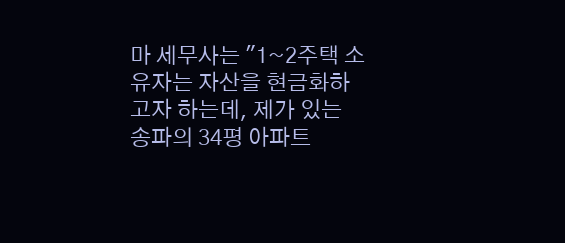마 세무사는 "1~2주택 소유자는 자산을 현금화하고자 하는데, 제가 있는 송파의 34평 아파트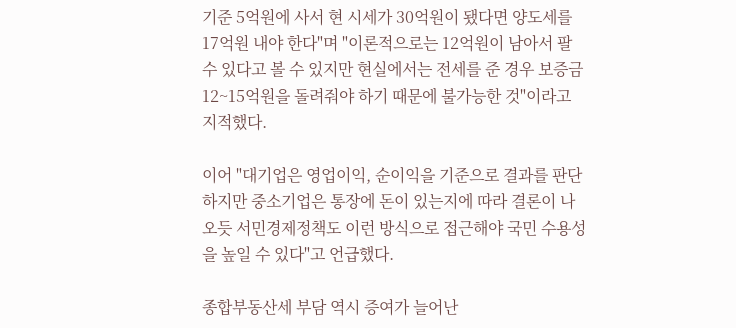기준 5억원에 사서 현 시세가 30억원이 됐다면 양도세를 17억원 내야 한다"며 "이론적으로는 12억원이 남아서 팔 수 있다고 볼 수 있지만 현실에서는 전세를 준 경우 보증금 12~15억원을 돌려줘야 하기 때문에 불가능한 것"이라고 지적했다.

이어 "대기업은 영업이익, 순이익을 기준으로 결과를 판단하지만 중소기업은 통장에 돈이 있는지에 따라 결론이 나오듯 서민경제정책도 이런 방식으로 접근해야 국민 수용성을 높일 수 있다"고 언급했다.

종합부동산세 부담 역시 증여가 늘어난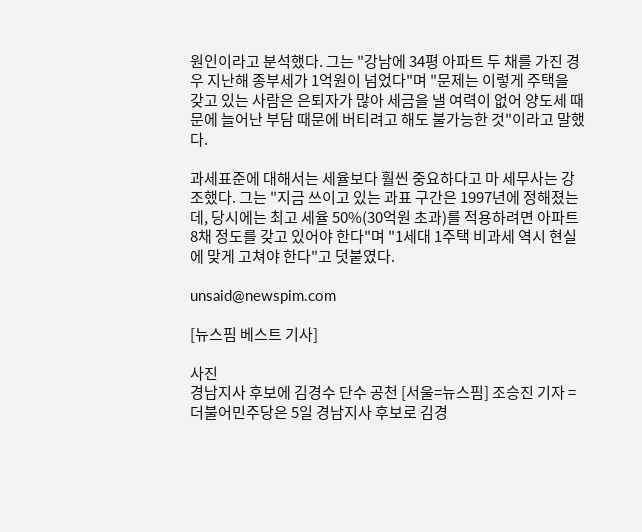원인이라고 분석했다. 그는 "강남에 34평 아파트 두 채를 가진 경우 지난해 종부세가 1억원이 넘었다"며 "문제는 이렇게 주택을 갖고 있는 사람은 은퇴자가 많아 세금을 낼 여력이 없어 양도세 때문에 늘어난 부담 때문에 버티려고 해도 불가능한 것"이라고 말했다.

과세표준에 대해서는 세율보다 훨씬 중요하다고 마 세무사는 강조했다. 그는 "지금 쓰이고 있는 과표 구간은 1997년에 정해졌는데, 당시에는 최고 세율 50%(30억원 초과)를 적용하려면 아파트 8채 정도를 갖고 있어야 한다"며 "1세대 1주택 비과세 역시 현실에 맞게 고쳐야 한다"고 덧붙였다.

unsaid@newspim.com

[뉴스핌 베스트 기사]

사진
경남지사 후보에 김경수 단수 공천 [서울=뉴스핌] 조승진 기자 = 더불어민주당은 5일 경남지사 후보로 김경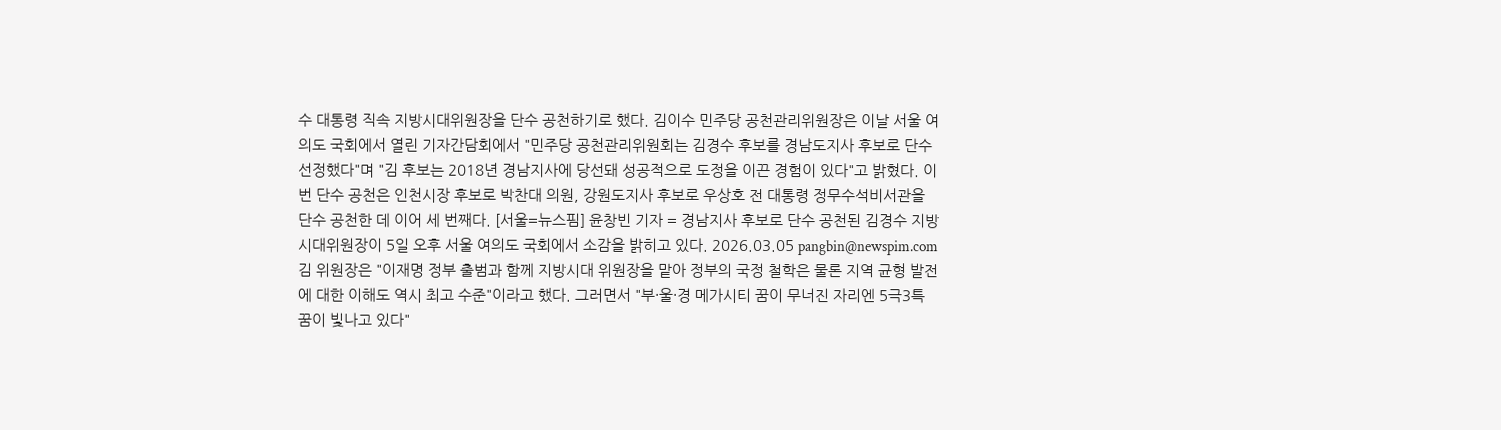수 대통령 직속 지방시대위원장을 단수 공천하기로 했다. 김이수 민주당 공천관리위원장은 이날 서울 여의도 국회에서 열린 기자간담회에서 "민주당 공천관리위원회는 김경수 후보를 경남도지사 후보로 단수 선정했다"며 "김 후보는 2018년 경남지사에 당선돼 성공적으로 도정을 이끈 경험이 있다"고 밝혔다. 이번 단수 공천은 인천시장 후보로 박찬대 의원, 강원도지사 후보로 우상호 전 대통령 정무수석비서관을 단수 공천한 데 이어 세 번째다. [서울=뉴스핌] 윤창빈 기자 = 경남지사 후보로 단수 공천된 김경수 지방시대위원장이 5일 오후 서울 여의도 국회에서 소감을 밝히고 있다. 2026.03.05 pangbin@newspim.com 김 위원장은 "이재명 정부 출범과 함께 지방시대 위원장을 맡아 정부의 국정 철학은 물론 지역 균형 발전에 대한 이해도 역시 최고 수준"이라고 했다. 그러면서 "부·울·경 메가시티 꿈이 무너진 자리엔 5극3특 꿈이 빛나고 있다"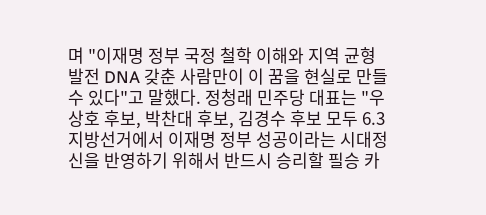며 "이재명 정부 국정 철학 이해와 지역 균형 발전 DNA 갖춘 사람만이 이 꿈을 현실로 만들 수 있다"고 말했다. 정청래 민주당 대표는 "우상호 후보, 박찬대 후보, 김경수 후보 모두 6.3 지방선거에서 이재명 정부 성공이라는 시대정신을 반영하기 위해서 반드시 승리할 필승 카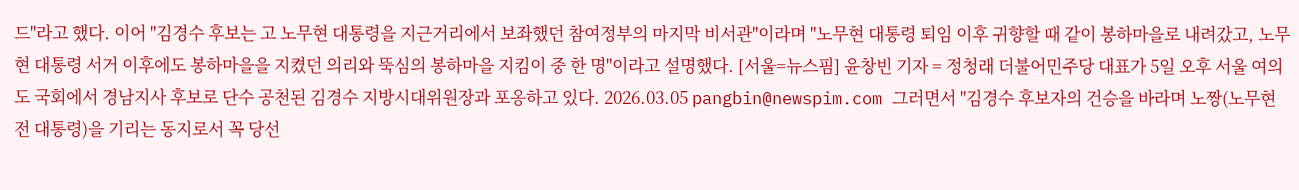드"라고 했다. 이어 "김경수 후보는 고 노무현 대통령을 지근거리에서 보좌했던 참여정부의 마지막 비서관"이라며 "노무현 대통령 퇴임 이후 귀향할 때 같이 봉하마을로 내려갔고, 노무현 대통령 서거 이후에도 봉하마을을 지켰던 의리와 뚝심의 봉하마을 지킴이 중 한 명"이라고 설명했다. [서울=뉴스핌] 윤창빈 기자 = 정청래 더불어민주당 대표가 5일 오후 서울 여의도 국회에서 경남지사 후보로 단수 공천된 김경수 지방시대위원장과 포옹하고 있다. 2026.03.05 pangbin@newspim.com 그러면서 "김경수 후보자의 건승을 바라며 노짱(노무현 전 대통령)을 기리는 동지로서 꼭 당선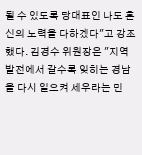될 수 있도록 당대표인 나도 혼신의 노력을 다하겠다"고 강조했다. 김경수 위원장은 "지역 발전에서 갈수록 잊히는 경남을 다시 일으켜 세우라는 민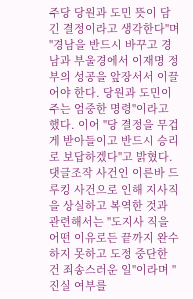주당 당원과 도민 뜻이 담긴 결정이라고 생각한다"며 "경남을 반드시 바꾸고 경남과 부울경에서 이재명 정부의 성공을 앞장서서 이끌어야 한다. 당원과 도민이 주는 엄중한 명령"이라고 했다. 이어 "당 결정을 무겁게 받아들이고 반드시 승리로 보답하겠다"고 밝혔다. 댓글조작 사건인 이른바 드루킹 사건으로 인해 지사직을 상실하고 복역한 것과 관련해서는 "도지사 직을 어떤 이유로든 끝까지 완수하지 못하고 도정 중단한 건 죄송스러운 일"이라며 "진실 여부를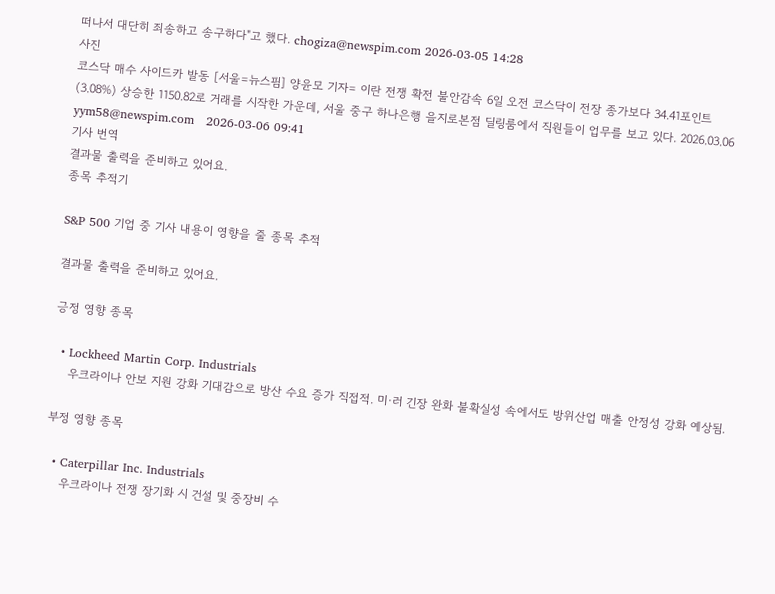떠나서 대단히 죄송하고 송구하다"고 했다. chogiza@newspim.com 2026-03-05 14:28
사진
코스닥 매수 사이드카 발동 [서울=뉴스핌] 양윤모 기자= 이란 전쟁 확전 불안감속 6일 오전 코스닥이 전장 종가보다 34.41포인트(3.08%) 상승한 1150.82로 거래를 시작한 가운데, 서울 중구 하나은행 을지로본점 딜링룸에서 직원들이 업무를 보고 있다. 2026.03.06 yym58@newspim.com   2026-03-06 09:41
기사 번역
결과물 출력을 준비하고 있어요.
종목 추적기

S&P 500 기업 중 기사 내용이 영향을 줄 종목 추적

결과물 출력을 준비하고 있어요.

긍정 영향 종목

  • Lockheed Martin Corp. Industrials
    우크라이나 안보 지원 강화 기대감으로 방산 수요 증가 직접적. 미·러 긴장 완화 불확실성 속에서도 방위산업 매출 안정성 강화 예상됨.

부정 영향 종목

  • Caterpillar Inc. Industrials
    우크라이나 전쟁 장기화 시 건설 및 중장비 수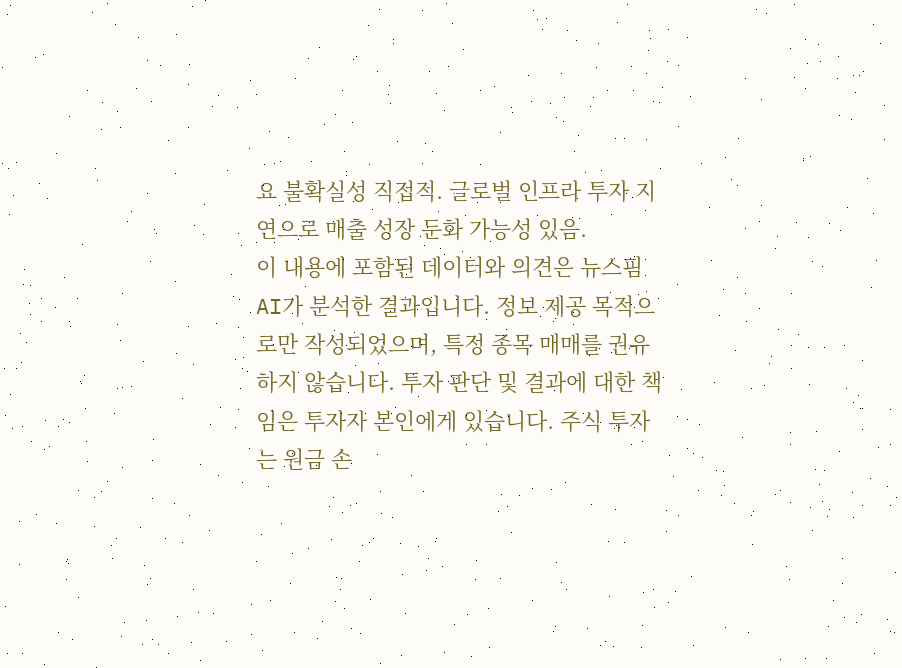요 불확실성 직접적. 글로벌 인프라 투자 지연으로 매출 성장 둔화 가능성 있음.
이 내용에 포함된 데이터와 의견은 뉴스핌 AI가 분석한 결과입니다. 정보 제공 목적으로만 작성되었으며, 특정 종목 매매를 권유하지 않습니다. 투자 판단 및 결과에 대한 책임은 투자자 본인에게 있습니다. 주식 투자는 원금 손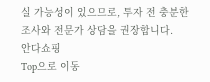실 가능성이 있으므로, 투자 전 충분한 조사와 전문가 상담을 권장합니다.
안다쇼핑
Top으로 이동